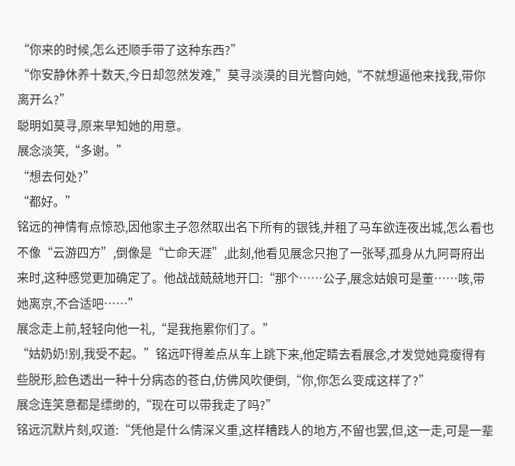“你来的时候,怎么还顺手带了这种东西?”
“你安静休养十数天,今日却忽然发难,”莫寻淡漠的目光瞥向她,“不就想逼他来找我,带你离开么?”
聪明如莫寻,原来早知她的用意。
展念淡笑,“多谢。”
“想去何处?”
“都好。”
铭远的神情有点惊恐,因他家主子忽然取出名下所有的银钱,并租了马车欲连夜出城,怎么看也不像“云游四方”,倒像是“亡命天涯”,此刻,他看见展念只抱了一张琴,孤身从九阿哥府出来时,这种感觉更加确定了。他战战兢兢地开口:“那个……公子,展念姑娘可是董……咳,带她离京,不合适吧……”
展念走上前,轻轻向他一礼,“是我拖累你们了。”
“姑奶奶!别,我受不起。”铭远吓得差点从车上跳下来,他定睛去看展念,才发觉她竟瘦得有些脱形,脸色透出一种十分病态的苍白,仿佛风吹便倒,“你,你怎么变成这样了?”
展念连笑意都是缥缈的,“现在可以带我走了吗?”
铭远沉默片刻,叹道:“凭他是什么情深义重,这样糟践人的地方,不留也罢,但,这一走,可是一辈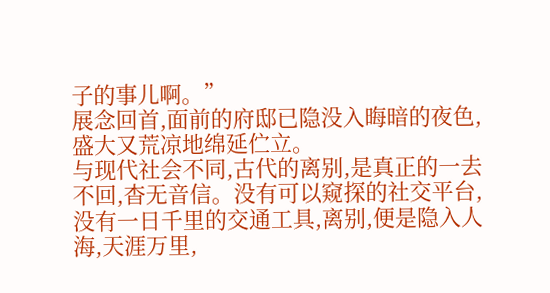子的事儿啊。”
展念回首,面前的府邸已隐没入晦暗的夜色,盛大又荒凉地绵延伫立。
与现代社会不同,古代的离别,是真正的一去不回,杳无音信。没有可以窥探的社交平台,没有一日千里的交通工具,离别,便是隐入人海,天涯万里,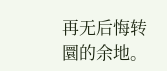再无后悔转圜的余地。